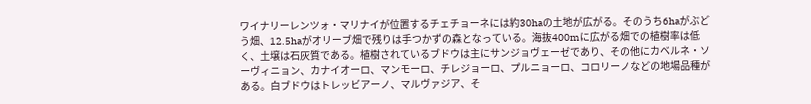ワイナリーレンツォ・マリナイが位置するチェチョーネには約30haの土地が広がる。そのうち6haがぶどう畑、12.5haがオリーブ畑で残りは手つかずの森となっている。海抜400mに広がる畑での植樹率は低く、土壌は石灰質である。植樹されているブドウは主にサンジョヴェーゼであり、その他にカベルネ・ソーヴィニョン、カナイオーロ、マンモーロ、チレジョーロ、プルニョーロ、コロリーノなどの地場品種がある。白ブドウはトレッビアーノ、マルヴァジア、そ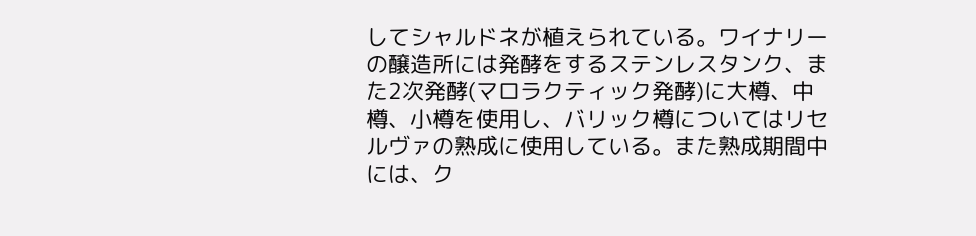してシャルドネが植えられている。ワイナリーの醸造所には発酵をするステンレスタンク、また2次発酵(マロラクティック発酵)に大樽、中樽、小樽を使用し、バリック樽についてはリセルヴァの熟成に使用している。また熟成期間中には、ク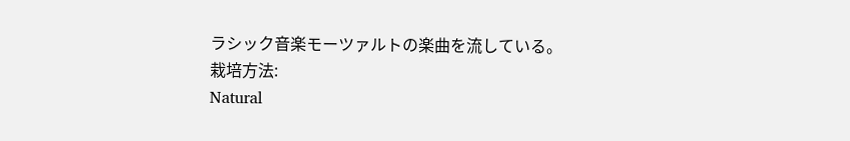ラシック音楽モーツァルトの楽曲を流している。
栽培方法:
Natural